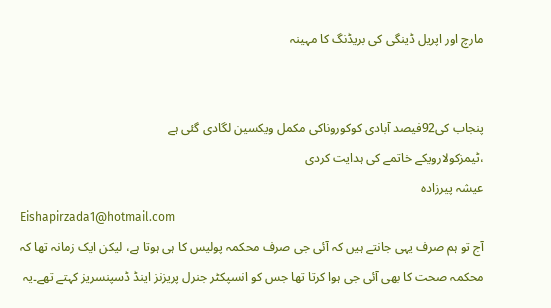مارچ اور اپریل ڈینگی کی بریڈنگ کا مہینہ


پنجاب کی92فیصد آبادی کوکوروناکی مکمل ویکسین لگادی گئی ہے
،ٹیمزکولارویکے خاتمے کی ہدایت کردی
عیشہ پیرزادہ
Eishapirzada1@hotmail.com
آج تو ہم صرف یہی جانتے ہیں کہ آئی جی صرف محکمہ پولیس کا ہی ہوتا ہے، لیکن ایک زمانہ تھا کہ محکمہ صحت کا بھی آئی جی ہوا کرتا تھا جس کو انسپکٹر جنرل پریزنز اینڈ ڈسپنسریز کہتے تھے۔یہ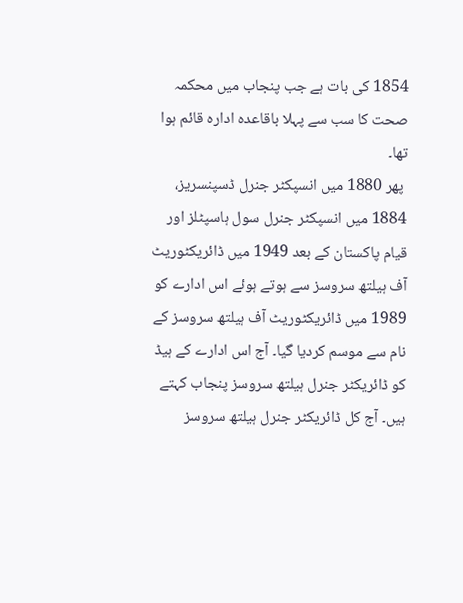1854 کی بات ہے جب پنجاب میں محکمہ صحت کا سب سے پہلا باقاعدہ ادارہ قائم ہوا تھا۔
 پھر 1880 میں انسپکٹر جنرل ڈسپنسریز، 1884 میں انسپکٹر جنرل سول ہاسپٹلز اور قیام پاکستان کے بعد 1949 میں ڈائریکٹوریٹ آف ہیلتھ سروسز سے ہوتے ہوئے اس ادارے کو 1989 میں ڈائریکٹوریٹ آف ہیلتھ سروسز کے نام سے موسم کردیا گیا۔ آج اس ادارے کے ہیڈ کو ڈائریکٹر جنرل ہیلتھ سروسز پنجاب کہتے ہیں۔ آج کل ڈائریکٹر جنرل ہیلتھ سروسز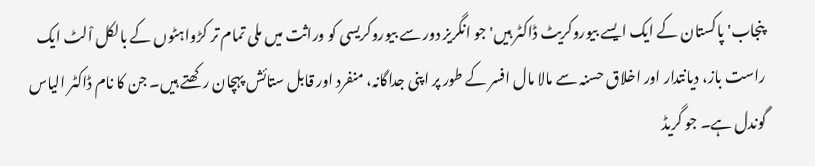پنجاب' پاکستان کے ایک ایسے بیوروکریٹ ڈاکٹر ہیں' جو انگریز دور سے بیوروکریسی کو وراثت میں ملی تمام تر کڑواہٹوں کے بالکل اْلٹ ایک راست باز، دیانتدار اور اخلاق حسنہ سے مالا مال افسر کے طور پر اپنی جداگانہ، منفرد اور قابل ستائش پہچان رکھتے ہیں۔ جن کا نام ڈاکٹر الیاس گوندل ہے۔ جو گریڈ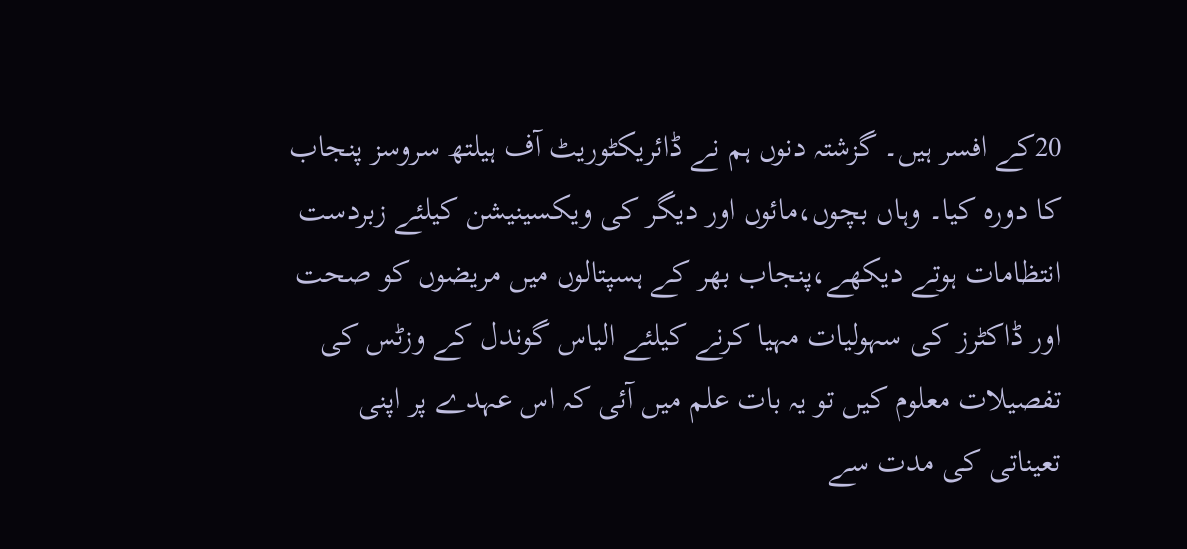20کے افسر ہیں۔ گزشتہ دنوں ہم نے ڈائریکٹوریٹ آف ہیلتھ سروسز پنجاب کا دورہ کیا۔ وہاں بچوں،مائوں اور دیگر کی ویکسینیشن کیلئے زبردست انتظامات ہوتے دیکھے،پنجاب بھر کے ہسپتالوں میں مریضوں کو صحت اور ڈاکٹرز کی سہولیات مہیا کرنے کیلئے الیاس گوندل کے وزٹس کی تفصیلات معلوم کیں تو یہ بات علم میں آئی کہ اس عہدے پر اپنی تعیناتی کی مدت سے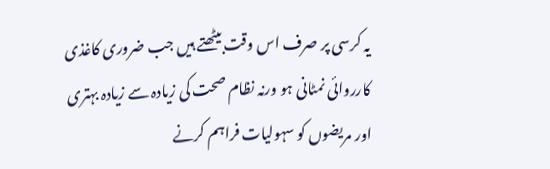یہ کرسی پر صرف اس وقت بیٹھتے ہیں جب ضروری کاغذی کارروائی نمٹانی ہو ورنہ نظام صحت کی زیادہ سے زیادہ بہتری اور مریضوں کو سہولیات فراہم کرنے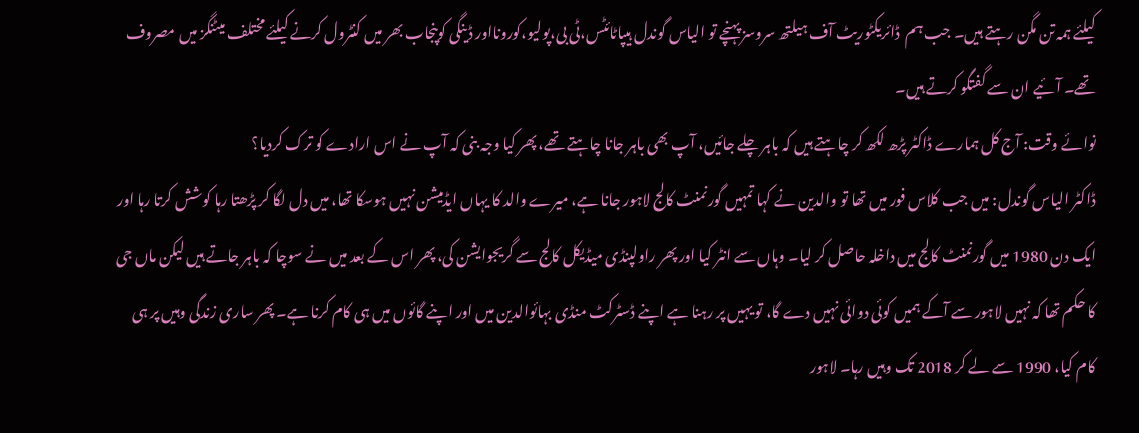کیلئے ہمہ تن مگن رہتے ہیں۔ جب ہم  ڈائریکٹوریٹ آف ہیلتھ سروسز پہنچے تو الیاس گوندل ہیپاٹائٹس،ٹی بی،پولیو،کورونااور ڈینگی کوپنجاب بھر میں کنٹرول کرنے کیلئے مختلف میٹنگز میں مصروف تھے۔ آئیے ان سے گفتگو کرتے ہیں۔
نوائے وقت: آج کل ہمارے ڈاکٹر پڑھ لکھ کر چاہتے ہیں کہ باہر چلے جائیں، آپ بھی باہر جانا چاہتے تھے، پھر کیا وجہ بنی کہ آپ نے اس ارادے کو ترک کردیا؟
ڈاکٹر الیاس گوندل: میں جب کلاس فور میں تھا تو والدین نے کہا تمہیں گورنمنٹ کالج لاہور جانا ہے، میرے والد کا یہاں ایڈمیشن نہیں ہوسکا تھا، میں دل لگا کر پڑھتا رہا کوشش کرتا رہا اور ایک دن 1980 میں گورنمنٹ کالج میں داخلہ حاصل کر لیا۔ وہاں سے انٹر کیا اور پھر راولپنڈی میڈیکل کالج سے گریجوایشن کی، پھر اس کے بعد میں نے سوچا کہ باہر جاتے ہیں لیکن ماں جی کا حکم تھا کہ نہیں لاہور سے آکے ہمیں کوئی دوائی نہیں دے گا، تو یہیں پر رہنا ہے اپنے ڈسٹرکٹ منڈی بہائوالدین میں اور اپنے گائوں میں ہی کام کرنا ہے۔ پھر ساری زندگی وہیں پر ہی کام کیا، 1990 سے لے کر 2018 تک وہیں رہا۔ لاہور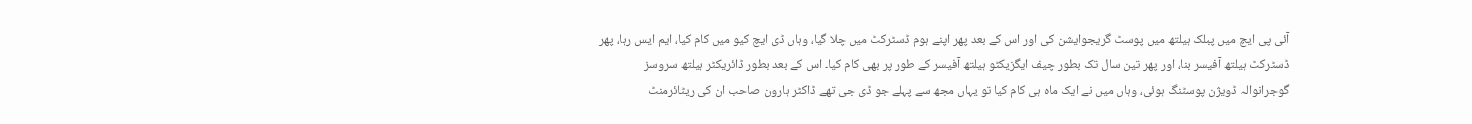آئی پی ایچ میں پبلک ہیلتھ میں پوسٹ گریجوایشن کی اور اس کے بعد پھر اپنے ہوم ڈسٹرکٹ میں چلا گیا، وہاں ڈی ایچ کیو میں کام کیا، ایم ایس رہا، پھر ڈسٹرکٹ ہیلتھ آفیسر بنا، اور پھر تین سال تک بطور چیف ایگزیکٹو ہیلتھ آفیسر کے طور پر بھی کام کیا۔ اس کے بعد بطور ڈائریکٹر ہیلتھ سروسز گوجرانوالہ ڈویژن پوسٹنگ ہوئی، وہاں میں نے ایک ماہ ہی کام کیا تو یہاں مجھ سے پہلے جو ڈی جی تھے ڈاکٹر ہارون صاحب ان کی ریٹائرمنٹ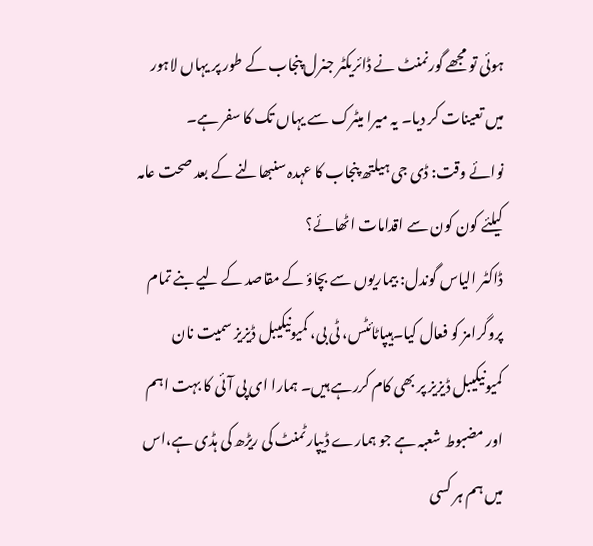ہوئی تو مجھے گورنمنٹ نے ڈائریکٹر جنرل پنجاب کے طور پر یہاں لاہور میں تعینات کر دیا۔ یہ میرا میٹرک سے یہاں تک کا سفر ہے۔
نوائے وقت: ڈی جی ہیلتھ پنجاب کا عہدہ سنبھالنے کے بعد صحت عامہ کیلئے کون کون سے اقدامات اٹھائے؟
ڈاکٹر الیاس گوندل: بیماریوں سے بچاؤ کے مقاصد کے لیے بنے تمام پروگرامز کو فعال کیا۔ہیپاٹائٹس، ٹی بی، کمیونیکیبل ڈیزیز سمیت نان کمیونیکیبل ڈیزیز پر بھی کام کررہے ہیں۔ ہمارا ای پی آئی کا بہت اہم اور مضبوط شعبہ ہے جو ہمارے ڈیپارٹمنٹ کی ریڑھ کی ہڈی ہے،اس میں ہم ہر کسی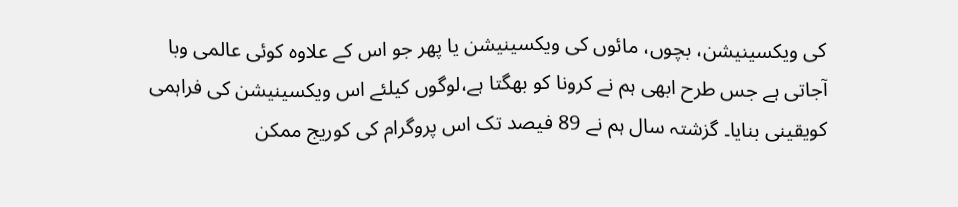کی ویکسینیشن، بچوں، مائوں کی ویکسینیشن یا پھر جو اس کے علاوہ کوئی عالمی وبا آجاتی ہے جس طرح ابھی ہم نے کرونا کو بھگتا ہے،لوگوں کیلئے اس ویکسینیشن کی فراہمی کویقینی بنایا۔ گزشتہ سال ہم نے 89 فیصد تک اس پروگرام کی کوریج ممکن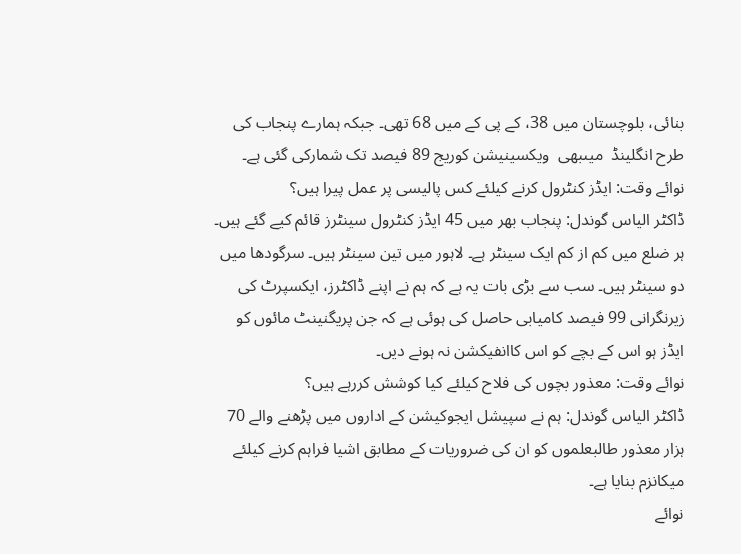بنائی، بلوچستان میں 38، کے پی کے میں 68 تھی۔ جبکہ ہمارے پنجاب کی طرح انگلینڈ  میںبھی  ویکسینیشن کوریج 89 فیصد تک شمارکی گئی ہے۔
نوائے وقت: ایڈز کنٹرول کرنے کیلئے کس پالیسی پر عمل پیرا ہیں؟
ڈاکٹر الیاس گوندل: پنجاب بھر میں 45 ایڈز کنٹرول سینٹرز قائم کیے گئے ہیں۔ ہر ضلع میں کم از کم ایک سینٹر ہے۔ لاہور میں تین سینٹر ہیں۔ سرگودھا میں دو سینٹر ہیں۔ سب سے بڑی بات یہ ہے کہ ہم نے اپنے ڈاکٹرز، ایکسپرٹ کی زیرنگرانی 99 فیصد کامیابی حاصل کی ہوئی ہے کہ جن پریگنینٹ مائوں کو ایڈز ہو اس کے بچے کو اس کاانفیکشن نہ ہونے دیں۔
نوائے وقت: معذور بچوں کی فلاح کیلئے کیا کوشش کررہے ہیں؟
ڈاکٹر الیاس گوندل: ہم نے سپیشل ایجوکیشن کے اداروں میں پڑھنے والے 70 ہزار معذور طالبعلموں کو ان کی ضروریات کے مطابق اشیا فراہم کرنے کیلئے میکانزم بنایا ہے۔
نوائے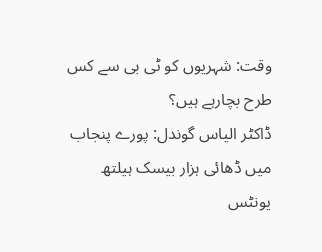وقت: شہریوں کو ٹی بی سے کس طرح بچارہے ہیں؟
ڈاکٹر الیاس گوندل: پورے پنجاب میں ڈھائی ہزار بیسک ہیلتھ یونٹس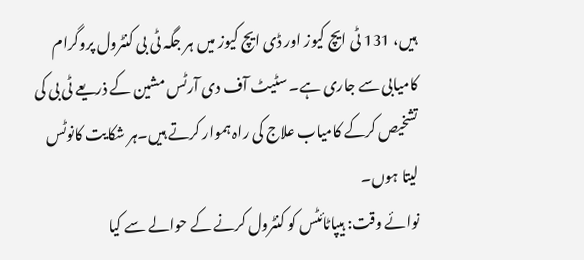ہیں، 131 ٹی ایچ کیوز اور ڈی ایچ کیوز میں ہر جگہ ٹی بی کنٹرول پروگرام کامیابی سے جاری ہے۔ سٹیٹ آف دی آرٹس مشین کے ذریعے ٹی بی کی تشخیص کرکے کامیاب علاج کی راہ ہموار کرتے ہیں۔ہر شکایت کانوٹس لیتا ہوں۔
نوائے وقت: ہیپاٹائٹس کو کنٹرول کرنے کے حوالے سے کیا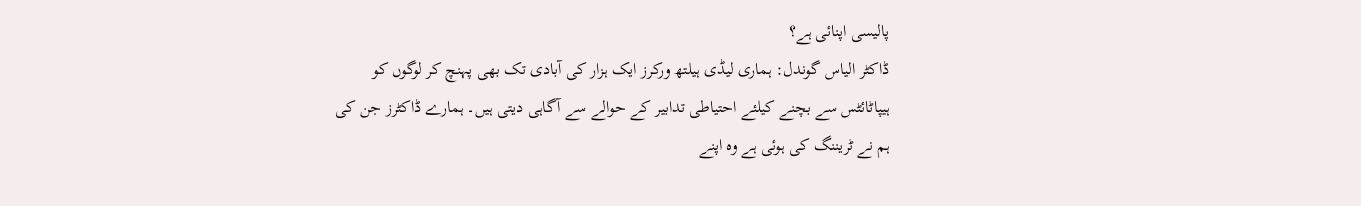پالیسی اپنائی ہے؟
ڈاکٹر الیاس گوندل: ہماری لیڈی ہیلتھ ورکرز ایک ہزار کی آبادی تک بھی پہنچ کر لوگوں کو ہیپاٹائٹس سے بچنے کیلئے احتیاطی تدابیر کے حوالے سے آگاہی دیتی ہیں۔ ہمارے ڈاکٹرز جن کی ہم نے ٹریننگ کی ہوئی ہے وہ اپنے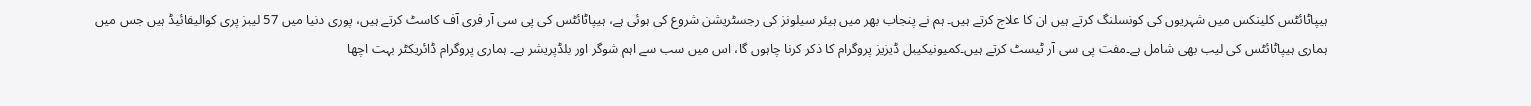ہیپاٹائٹس کلینکس میں شہریوں کی کونسلنگ کرتے ہیں ان کا علاج کرتے ہیں۔ ہم نے پنجاب بھر میں ہیئر سیلونز کی رجسٹریشن شروع کی ہوئی ہے، ہیپاٹائٹس کی پی سی آر فری آف کاسٹ کرتے ہیں، پوری دنیا میں 57 لیبز پری کوالیفائیڈ ہیں جس میں ہماری ہیپاٹائٹس کی لیب بھی شامل ہے۔مفت پی سی آر ٹیسٹ کرتے ہیں۔کمیونیکیبل ڈیزیز پروگرام کا ذکر کرنا چاہوں گا، اس میں سب سے اہم شوگر اور بلڈپریشر ہے۔ ہماری پروگرام ڈائریکٹر بہت اچھا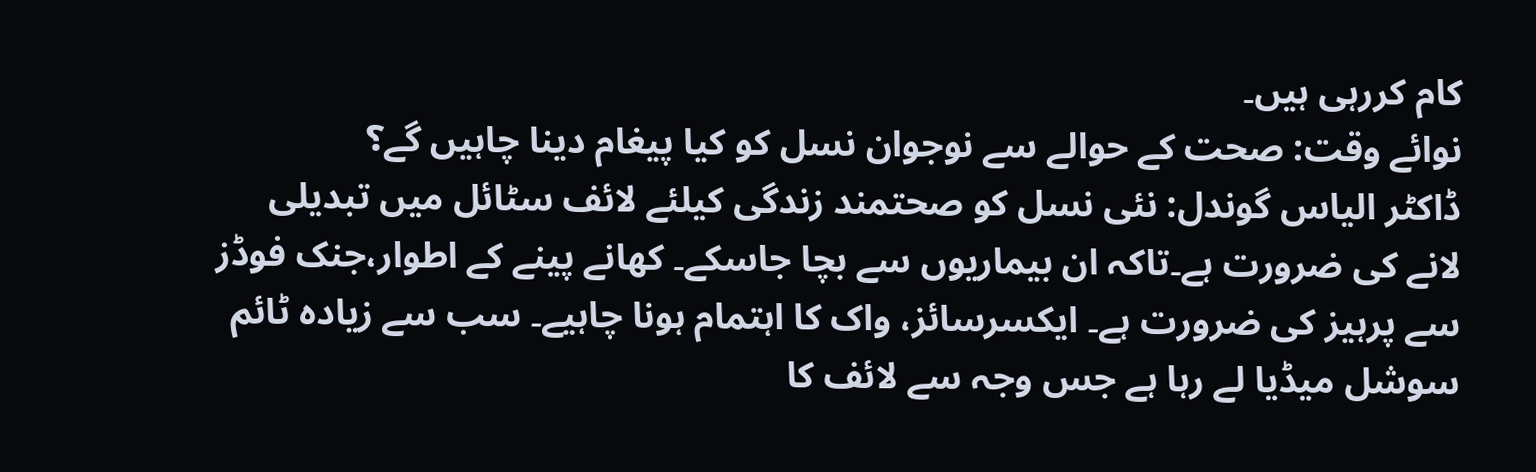کام کررہی ہیں۔
نوائے وقت: صحت کے حوالے سے نوجوان نسل کو کیا پیغام دینا چاہیں گے؟
ڈاکٹر الیاس گوندل: نئی نسل کو صحتمند زندگی کیلئے لائف سٹائل میں تبدیلی لانے کی ضرورت ہے۔تاکہ ان بیماریوں سے بچا جاسکے۔ کھانے پینے کے اطوار،جنک فوڈز سے پرہیز کی ضرورت ہے۔ ایکسرسائز، واک کا اہتمام ہونا چاہیے۔ سب سے زیادہ ٹائم سوشل میڈیا لے رہا ہے جس وجہ سے لائف کا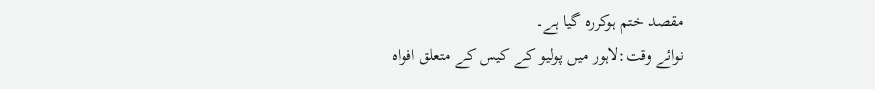مقصد ختم ہوکررہ گیا ہے۔
نوائے وقت:لاہور میں پولیو کے کیس کے متعلق افواہ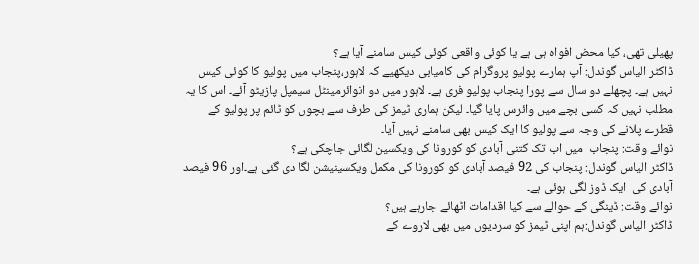پھیلی تھی، کیا محض افواہ ہی ہے یا کوئی واقعی کوئی کیس سامنے آیا ہے؟
ڈاکٹر الیاس گوندل: آپ ہمارے پولیو پروگرام کی کامیابی دیکھیے کہ لاہور،پنجاب میں پولیو کا کوئی کیس نہیں ہے۔ پچھلے دو سال سے پورا پنجاب پولیو فری ہے۔ لاہور میں دو انوائرمینٹل سیمپل پازیٹو آئے۔ اس کا یہ مطلب نہیں کہ کسی بچے میں وائرس پایا گیا۔ لیکن ہماری ٹیمز کی طرف سے بچوں کو ٹائم پر پولیو کے قطرے پلانے کی وجہ سے پولیو کا ایک کیس بھی سامنے نہیں آیا۔
نوائے وقت: پنجاب  میں اب تک کتنی آبادی کو کورونا کی ویکسین لگائی جاچکی ہے؟
ڈاکٹر الیاس گوندل: پنجاب کی 92 فیصد آبادی کو کورونا کی مکمل ویکسینیشن لگا دی گئی ہے۔اور 96 فیصد آبادی کی  ایک ڈوز لگی ہوئی ہے۔
نوائے وقت: ڈینگی کے حوالے سے کیا اقدامات اٹھائے جارہے ہیں؟
ڈاکٹر الیاس گوندل:ہم اپنی ٹیمز کو سردیوں میں بھی لاروے کے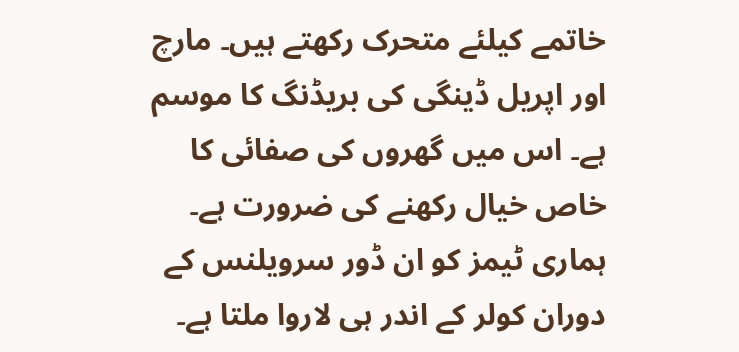خاتمے کیلئے متحرک رکھتے ہیں۔ مارچ اور اپریل ڈینگی کی بریڈنگ کا موسم ہے۔ اس میں گھروں کی صفائی کا خاص خیال رکھنے کی ضرورت ہے۔ ہماری ٹیمز کو ان ڈور سرویلنس کے دوران کولر کے اندر ہی لاروا ملتا ہے۔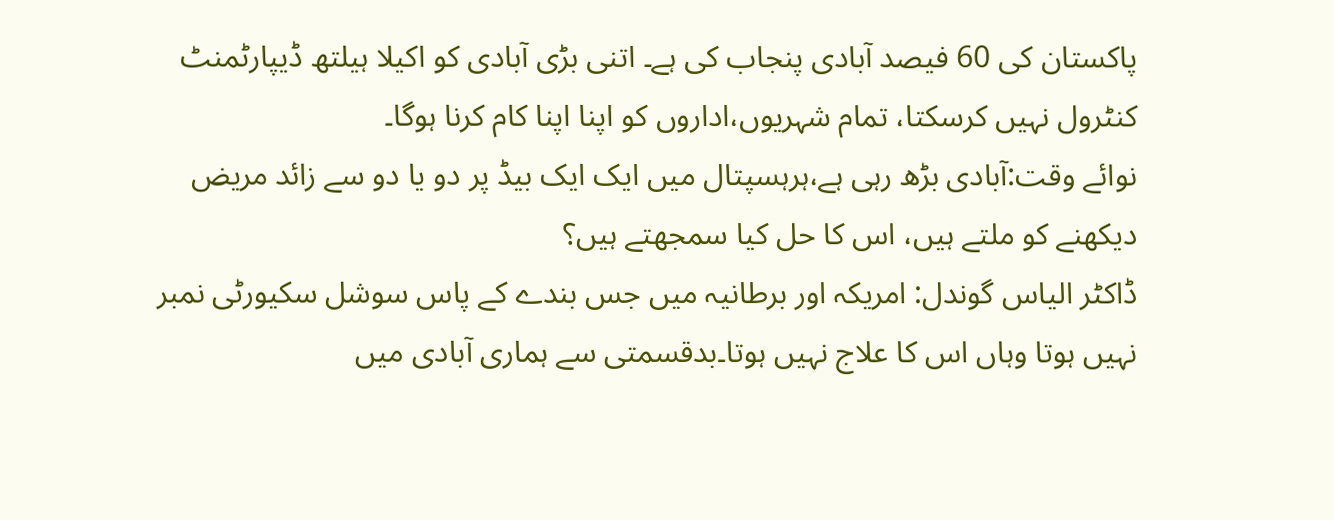پاکستان کی 60 فیصد آبادی پنجاب کی ہے۔ اتنی بڑی آبادی کو اکیلا ہیلتھ ڈیپارٹمنٹ کنٹرول نہیں کرسکتا، تمام شہریوں،اداروں کو اپنا اپنا کام کرنا ہوگا۔
نوائے وقت:آبادی بڑھ رہی ہے،ہرہسپتال میں ایک ایک بیڈ پر دو یا دو سے زائد مریض دیکھنے کو ملتے ہیں، اس کا حل کیا سمجھتے ہیں؟
ڈاکٹر الیاس گوندل: امریکہ اور برطانیہ میں جس بندے کے پاس سوشل سکیورٹی نمبر نہیں ہوتا وہاں اس کا علاج نہیں ہوتا۔بدقسمتی سے ہماری آبادی میں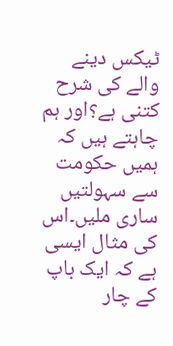ٹیکس دینے والے کی شرح کتنی ہے؟اور ہم چاہتے ہیں کہ ہمیں حکومت سے سہولتیں ساری ملیں۔اس کی مثال ایسی ہے کہ ایک باپ کے چار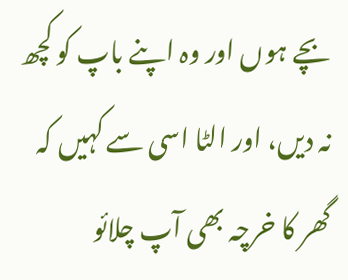بچے ہوں اور وہ اپنے باپ کو کچھ نہ دیں، اور الٹا اسی سے کہیں کہ گھر کا خرچہ بھی آپ چلائو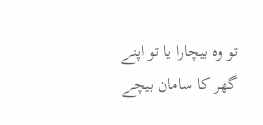تو وہ بیچارا یا تو اپنے گھر کا سامان بیچے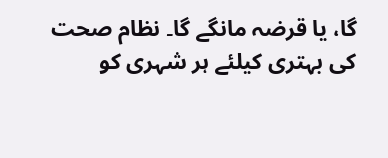گا، یا قرضہ مانگے گا۔ نظام صحت کی بہتری کیلئے ہر شہری کو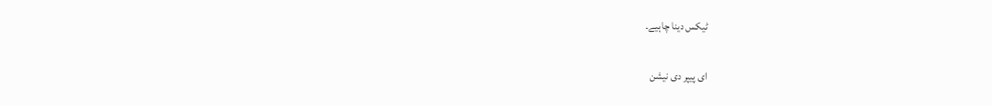ٹیکس دینا چاہیے۔

ای پیپر دی نیشن